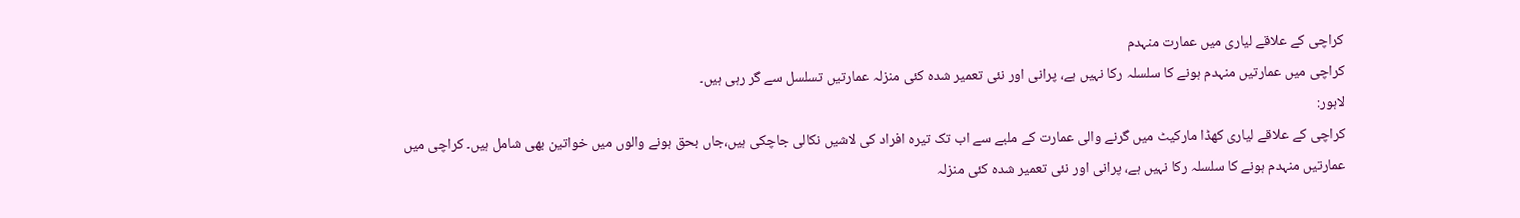کراچی کے علاقے لیاری میں عمارت منہدم
کراچی میں عمارتیں منہدم ہونے کا سلسلہ رکا نہیں ہے، پرانی اور نئی تعمیر شدہ کئی منزلہ عمارتیں تسلسل سے گر رہی ہیں۔
لاہور:
کراچی کے علاقے لیاری کھڈا مارکیٹ میں گرنے والی عمارت کے ملبے سے اب تک تیرہ افراد کی لاشیں نکالی جاچکی ہیں،جاں بحق ہونے والوں میں خواتین بھی شامل ہیں۔ کراچی میں عمارتیں منہدم ہونے کا سلسلہ رکا نہیں ہے، پرانی اور نئی تعمیر شدہ کئی منزلہ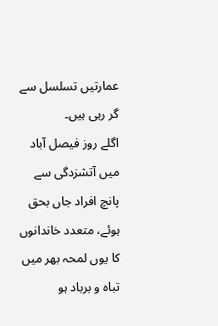عمارتیں تسلسل سے گر رہی ہیں۔
اگلے روز فیصل آباد میں آتشزدگی سے پانچ افراد جاں بحق ہوئے، متعدد خاندانوں کا یوں لمحہ بھر میں تباہ و برباد ہو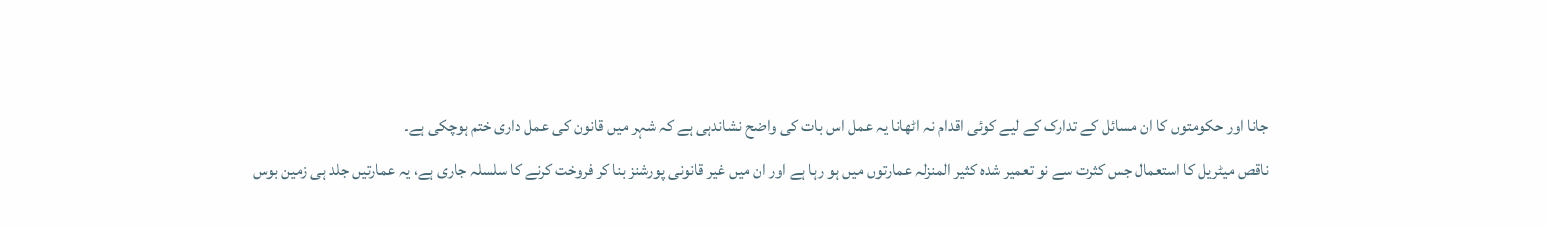جانا اور حکومتوں کا ان مسائل کے تدارک کے لیے کوئی اقدام نہ اٹھانا یہ عمل اس بات کی واضح نشاندہی ہے کہ شہر میں قانون کی عمل داری ختم ہوچکی ہے۔
ناقص میٹریل کا استعمال جس کثرت سے نو تعمیر شدہ کثیر المنزلہ عمارتوں میں ہو رہا ہے اور ان میں غیر قانونی پورشنز بنا کر فروخت کرنے کا سلسلہ جاری ہے، یہ عمارتیں جلد ہی زمین بوس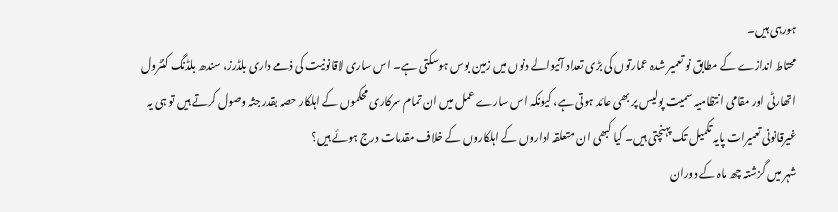ہورہی ہیں۔
محتاط اندازے کے مطابق نو تعمیر شدہ عمارتوں کی بڑی تعداد آنیوالے دنوں میں زمین بوس ہوسکتی ہے۔ اس ساری لاقانونیت کی ذمے داری بلڈرز، سندھ بلڈنگ کنٹرول اتھارٹی اور مقامی انتظامیہ سمیت پولیس پر بھی عائد ہوتی ہے، کیونکہ اس سارے عمل میں ان تمام سرکاری محکموں کے اہلکار حصہ بقدر جثہ وصول کرتے ہیں تو ہی یہ غیرقانونی تعمیرات پایہ تکمیل تک پہنچتی ہیں۔ کیا کبھی ان متعلقہ اداروں کے اہلکاروں کے خلاف مقدمات درج ہوئے ہیں؟
شہر میں گزشتہ چھ ماہ کے دوران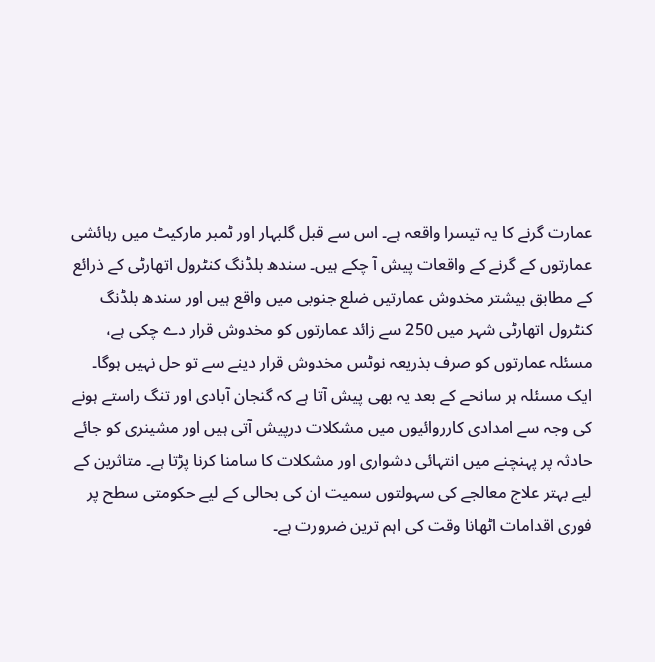عمارت گرنے کا یہ تیسرا واقعہ ہے۔ اس سے قبل گلبہار اور ٹمبر مارکیٹ میں رہائشی عمارتوں کے گرنے کے واقعات پیش آ چکے ہیں۔ سندھ بلڈنگ کنٹرول اتھارٹی کے ذرائع کے مطابق بیشتر مخدوش عمارتیں ضلع جنوبی میں واقع ہیں اور سندھ بلڈنگ کنٹرول اتھارٹی شہر میں 250 سے زائد عمارتوں کو مخدوش قرار دے چکی ہے، مسئلہ عمارتوں کو صرف بذریعہ نوٹس مخدوش قرار دینے سے تو حل نہیں ہوگا۔
ایک مسئلہ ہر سانحے کے بعد یہ بھی پیش آتا ہے کہ گنجان آبادی اور تنگ راستے ہونے کی وجہ سے امدادی کارروائیوں میں مشکلات درپیش آتی ہیں اور مشینری کو جائے حادثہ پر پہنچنے میں انتہائی دشواری اور مشکلات کا سامنا کرنا پڑتا ہے۔ متاثرین کے لیے بہتر علاج معالجے کی سہولتوں سمیت ان کی بحالی کے لیے حکومتی سطح پر فوری اقدامات اٹھانا وقت کی اہم ترین ضرورت ہے۔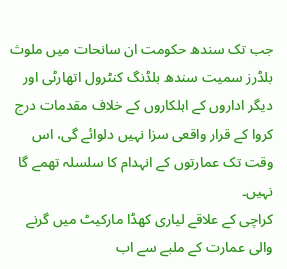جب تک سندھ حکومت ان سانحات میں ملوث بلڈرز سمیت سندھ بلڈنگ کنٹرول اتھارٹی اور دیگر اداروں کے اہلکاروں کے خلاف مقدمات درج کروا کے قرار واقعی سزا نہیں دلوائے گی، اس وقت تک عمارتوں کے انہدام کا سلسلہ تھمے گا نہیں۔
کراچی کے علاقے لیاری کھڈا مارکیٹ میں گرنے والی عمارت کے ملبے سے اب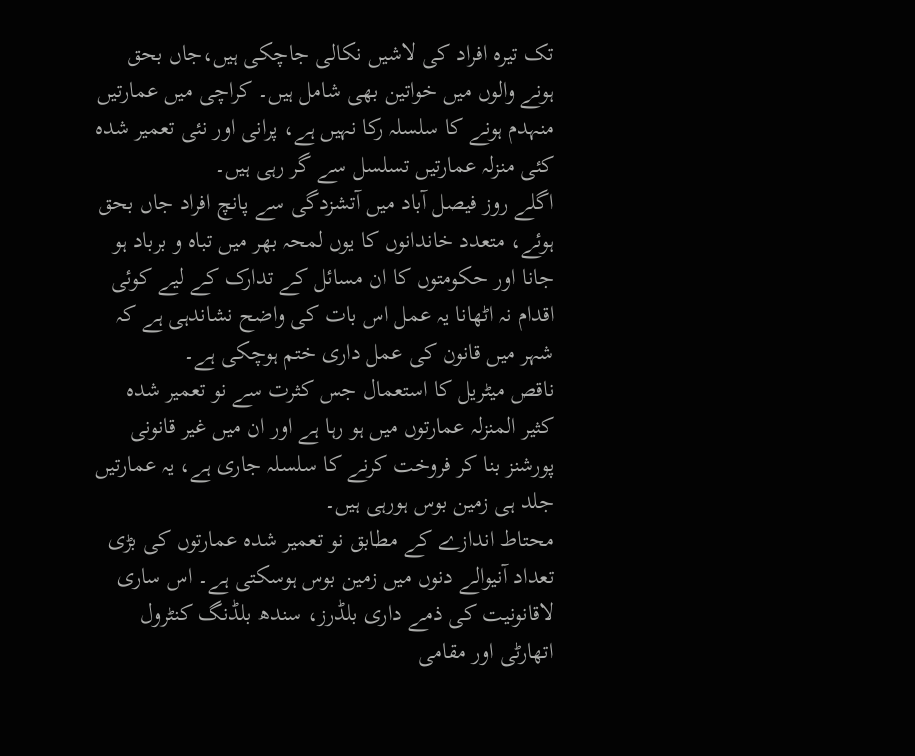تک تیرہ افراد کی لاشیں نکالی جاچکی ہیں،جاں بحق ہونے والوں میں خواتین بھی شامل ہیں۔ کراچی میں عمارتیں منہدم ہونے کا سلسلہ رکا نہیں ہے، پرانی اور نئی تعمیر شدہ کئی منزلہ عمارتیں تسلسل سے گر رہی ہیں۔
اگلے روز فیصل آباد میں آتشزدگی سے پانچ افراد جاں بحق ہوئے، متعدد خاندانوں کا یوں لمحہ بھر میں تباہ و برباد ہو جانا اور حکومتوں کا ان مسائل کے تدارک کے لیے کوئی اقدام نہ اٹھانا یہ عمل اس بات کی واضح نشاندہی ہے کہ شہر میں قانون کی عمل داری ختم ہوچکی ہے۔
ناقص میٹریل کا استعمال جس کثرت سے نو تعمیر شدہ کثیر المنزلہ عمارتوں میں ہو رہا ہے اور ان میں غیر قانونی پورشنز بنا کر فروخت کرنے کا سلسلہ جاری ہے، یہ عمارتیں جلد ہی زمین بوس ہورہی ہیں۔
محتاط اندازے کے مطابق نو تعمیر شدہ عمارتوں کی بڑی تعداد آنیوالے دنوں میں زمین بوس ہوسکتی ہے۔ اس ساری لاقانونیت کی ذمے داری بلڈرز، سندھ بلڈنگ کنٹرول اتھارٹی اور مقامی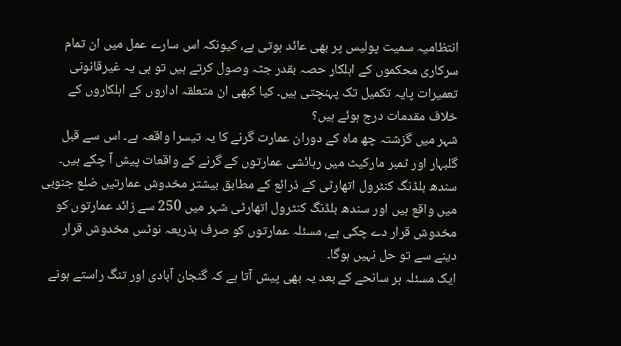انتظامیہ سمیت پولیس پر بھی عائد ہوتی ہے، کیونکہ اس سارے عمل میں ان تمام سرکاری محکموں کے اہلکار حصہ بقدر جثہ وصول کرتے ہیں تو ہی یہ غیرقانونی تعمیرات پایہ تکمیل تک پہنچتی ہیں۔ کیا کبھی ان متعلقہ اداروں کے اہلکاروں کے خلاف مقدمات درج ہوئے ہیں؟
شہر میں گزشتہ چھ ماہ کے دوران عمارت گرنے کا یہ تیسرا واقعہ ہے۔ اس سے قبل گلبہار اور ٹمبر مارکیٹ میں رہائشی عمارتوں کے گرنے کے واقعات پیش آ چکے ہیں۔ سندھ بلڈنگ کنٹرول اتھارٹی کے ذرائع کے مطابق بیشتر مخدوش عمارتیں ضلع جنوبی میں واقع ہیں اور سندھ بلڈنگ کنٹرول اتھارٹی شہر میں 250 سے زائد عمارتوں کو مخدوش قرار دے چکی ہے، مسئلہ عمارتوں کو صرف بذریعہ نوٹس مخدوش قرار دینے سے تو حل نہیں ہوگا۔
ایک مسئلہ ہر سانحے کے بعد یہ بھی پیش آتا ہے کہ گنجان آبادی اور تنگ راستے ہونے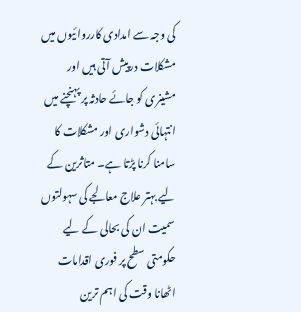کی وجہ سے امدادی کارروائیوں میں مشکلات درپیش آتی ہیں اور مشینری کو جائے حادثہ پر پہنچنے میں انتہائی دشواری اور مشکلات کا سامنا کرنا پڑتا ہے۔ متاثرین کے لیے بہتر علاج معالجے کی سہولتوں سمیت ان کی بحالی کے لیے حکومتی سطح پر فوری اقدامات اٹھانا وقت کی اہم ترین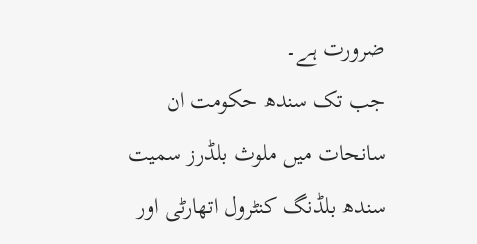ضرورت ہے۔
جب تک سندھ حکومت ان سانحات میں ملوث بلڈرز سمیت سندھ بلڈنگ کنٹرول اتھارٹی اور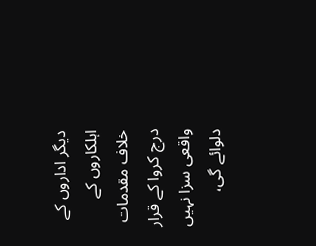دیگر اداروں کے اہلکاروں کے خلاف مقدمات درج کروا کے قرار واقعی سزا نہیں دلوائے گی،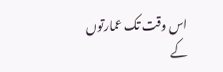اس وقت تک عمارتوں کے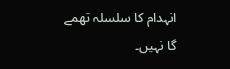انہدام کا سلسلہ تھمے گا نہیں۔